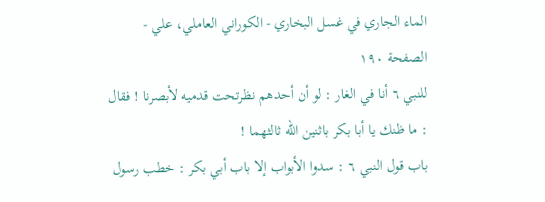الماء الجاري في غسل البخاري - الكوراني العاملي، علي - الصفحة ١٩٠
للنبي ٦ أنا في الغار : لو أن أحدهم نظرتحت قدميه لأبصرنا ! فقال : ما ظنك يا أبا بكر باثنين الله ثالثهما !
باب قول النبي ٦ : سدوا الأبواب إلا باب أبي بكر : خطب رسول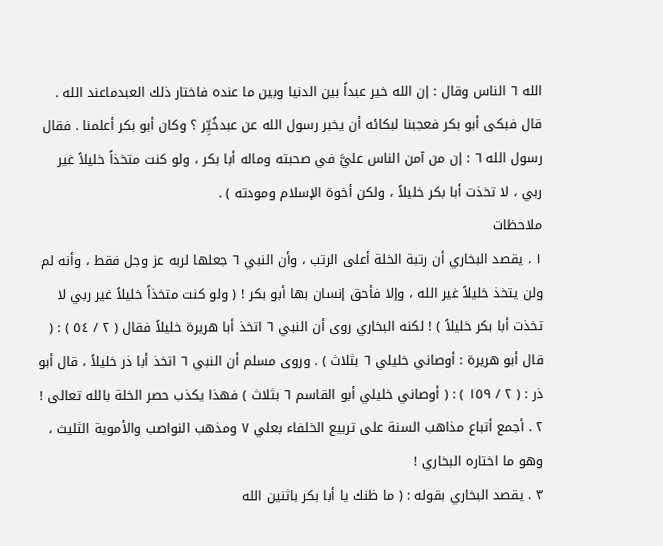الله ٦ الناس وقال : إن الله خير عبداً بين الدنيا وبين ما عنده فاختار ذلك العبدماعند الله . قال فبكى أبو بكر فعجبنا لبكائه أن يخبر رسول الله عن عبدخُيِّر ؟ وكان أبو بكر أعلمنا . فقال رسول الله ٦ : إن من آمن الناس عليَّ في صحبته وماله أبا بكر ، ولو كنت متخذاً خليلاً غير ربي ، لا تخذت أبا بكر خليلاً ، ولكن أخوة الإسلام ومودته ) .
ملاحظات
١ . يقصد البخاري أن رتبة الخلة أعلى الرتب ، وأن النبي ٦ جعلها لربه عز وجل فقط ، وأنه لم ولن يتخذ خليلاً غير الله ، وإلا فأحق إنسان بها أبو بكر ! ( ولو كنت متخذاً خليلاً غير ربي لا تخذت أبا بكر خليلاً ) ! لكنه البخاري روى أن النبي ٦ اتخذ أبا هريرة خليلاً فقال ( ٢ / ٥٤ ) : ( قال أبو هريرة : أوصاني خليلي ٦ بثلاث ) . وروى مسلم أن النبي ٦ اتخذ أبا ذر خليلاً ، قال أبو ذر : ( ٢ / ١٥٩ ) : ( أوصاني خليلي أبو القاسم ٦ بثلاث ) فهذا يكذب حصر الخلة بالله تعالى !
٢ . أجمع أتباع مذاهب السنة على تربيع الخلفاء بعلي ٧ ومذهب النواصب والأموية الثليث ، وهو ما اختاره البخاري !
٣ . يقصد البخاري بقوله : ( ما ظنك يا أبا بكر باثنين الله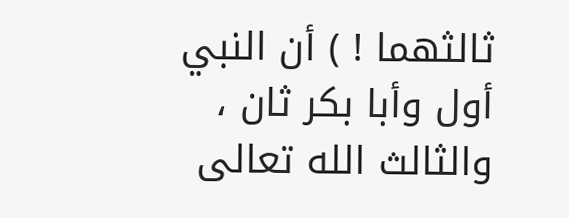ثالثهما ! ) أن النبي أول وأبا بكر ثان ، والثالث الله تعالى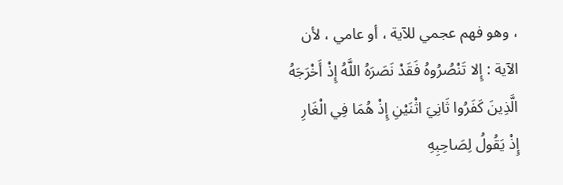، وهو فهم عجمي للآية ، أو عامي ، لأن الآية : إِلا تَنْصُرُوهُ فَقَدْ نَصَرَهُ اللَّهُ إِذْ أَخْرَجَهُ الَّذِينَ كَفَرُوا ثَانِيَ اثْنَيْنِ إِذْ هُمَا فِي الْغَارِ إِذْ يَقُولُ لِصَاحِبِهِ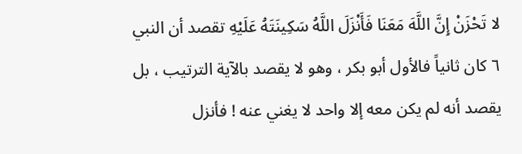لا تَحْزَنْ إِنَّ اللَّهَ مَعَنَا فَأَنْزَلَ اللَّهُ سَكِينَتَهُ عَلَيْهِ تقصد أن النبي ٦ كان ثانياً فالأول أبو بكر ، وهو لا يقصد بالآية الترتيب ، بل يقصد أنه لم يكن معه إلا واحد لا يغني عنه ! فأنزل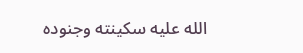الله عليه سكينته وجنوده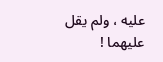عليه ، ولم يقل عليهما !